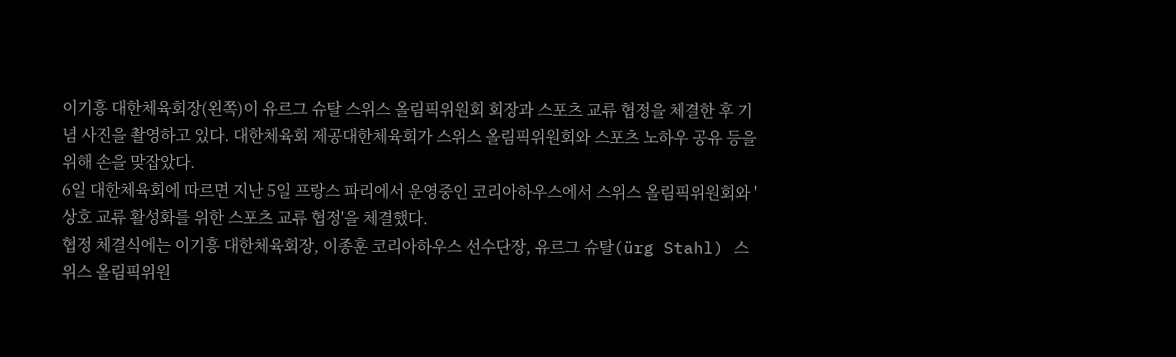이기흥 대한체육회장(왼쪽)이 유르그 슈탈 스위스 올림픽위원회 회장과 스포츠 교류 협정을 체결한 후 기념 사진을 촬영하고 있다. 대한체육회 제공대한체육회가 스위스 올림픽위원회와 스포츠 노하우 공유 등을 위해 손을 맞잡았다.
6일 대한체육회에 따르면 지난 5일 프랑스 파리에서 운영중인 코리아하우스에서 스위스 올림픽위원회와 '상호 교류 활성화를 위한 스포츠 교류 협정'을 체결했다.
협정 체결식에는 이기흥 대한체육회장, 이종훈 코리아하우스 선수단장, 유르그 슈탈(ürg Stahl) 스위스 올림픽위원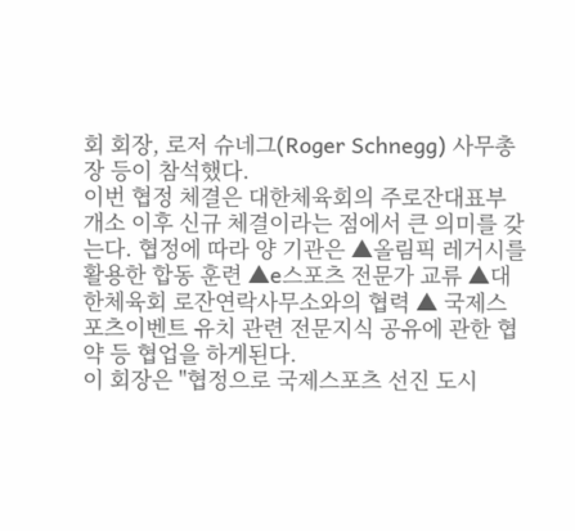회 회장, 로저 슈네그(Roger Schnegg) 사무총장 등이 참석했다.
이번 협정 체결은 대한체육회의 주로잔대표부 개소 이후 신규 체결이라는 점에서 큰 의미를 갖는다. 협정에 따라 양 기관은 ▲올림픽 레거시를 활용한 합동 훈련 ▲e스포츠 전문가 교류 ▲대한체육회 로잔연락사무소와의 협력 ▲ 국제스포츠이벤트 유치 관련 전문지식 공유에 관한 협약 등 협업을 하게된다.
이 회장은 "협정으로 국제스포츠 선진 도시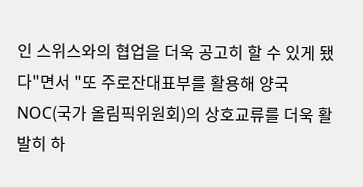인 스위스와의 협업을 더욱 공고히 할 수 있게 됐다"면서 "또 주로잔대표부를 활용해 양국 NOC(국가 올림픽위원회)의 상호교류를 더욱 활발히 하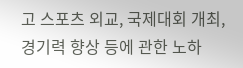고 스포츠 외교, 국제대회 개최, 경기력 향상 등에 관한 노하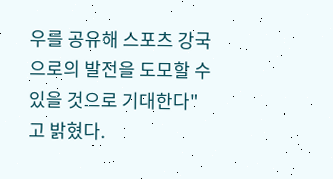우를 공유해 스포츠 강국으로의 발전을 도모할 수 있을 것으로 기대한다"고 밝혔다.